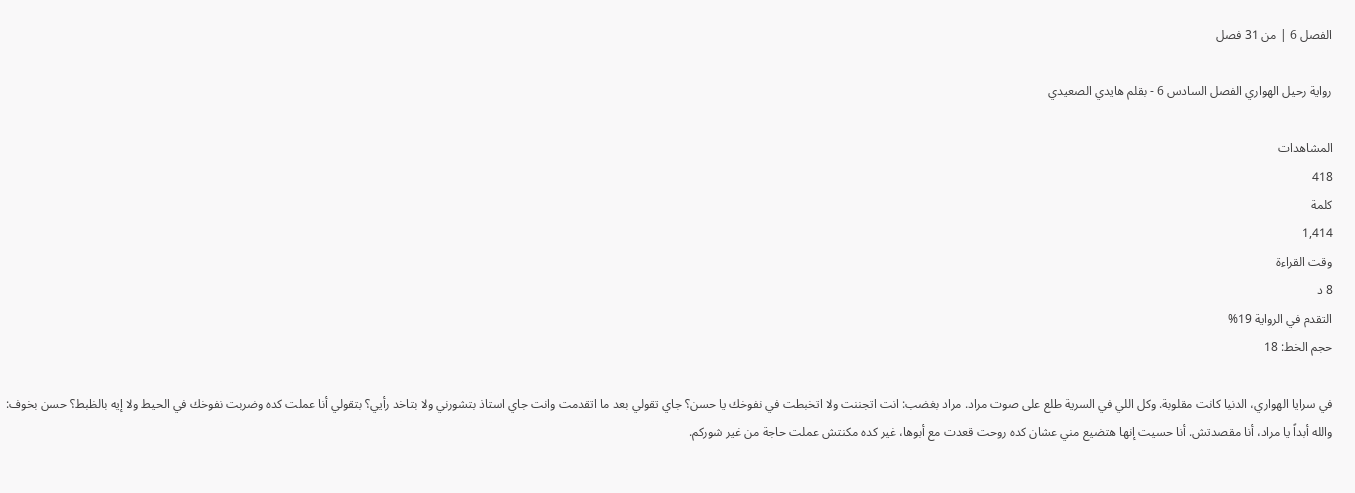الفصل 6 | من 31 فصل

رواية رحيل الهواري الفصل السادس 6 - بقلم هايدي الصعيدي

المشاهدات
418
كلمة
1,414
وقت القراءة
8 د
التقدم في الرواية 19%
حجم الخط: 18

في سرايا الهواري، الدنيا كانت مقلوبة. وكل اللي في السرية طلع على صوت مراد. مراد بغضب: انت اتجننت ولا اتخبطت في نفوخك يا حسن؟ جاي تقولي بعد ما اتقدمت وانت جاي استاذ بتشورني ولا بتاخد رأيي؟ بتقولي أنا عملت كده وضربت نفوخك في الحيط ولا إيه بالظبط؟ حسن بخوف: والله أبداً يا مراد، أنا مقصدتش. أنا حسيت إنها هتضيع مني عشان كده روحت قعدت مع أبوها، غير كده مكنتش عملت حاجة من غير شوركم.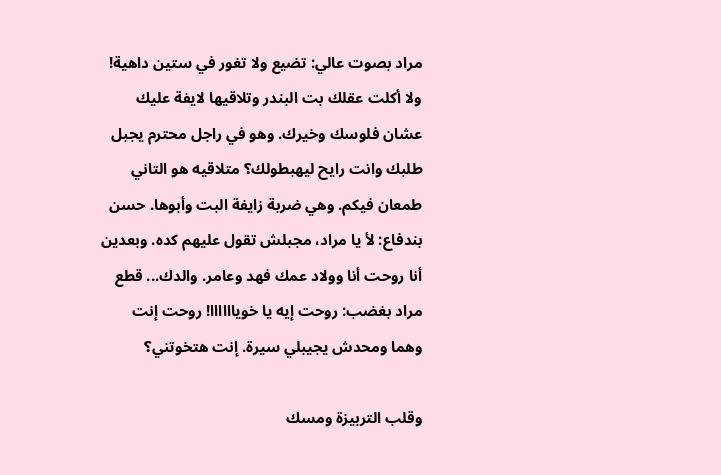مراد بصوت عالي: تضيع ولا تغور في ستين داهية! ولا أكلت عقلك بت البندر وتلاقيها لايفة عليك عشان فلوسك وخيرك. وهو في راجل محترم يجبل طلبك وانت رايح ليهبطولك؟ متلاقيه هو التاني طمعان فيكم. وهي ضربة زايفة البت وأبوها. حسن بندفاع: لأ يا مراد، مجبلش تقول عليهم كده. وبعدين أنا روحت أنا وولاد عمك فهد وعامر. والدك... قطع مراد بغضب: روحت إيه يا خوياااااا! روحت إنت وهما ومحدش يجيبلي سيرة. إنت هتخوتني؟

وقلب التربيزة ومسك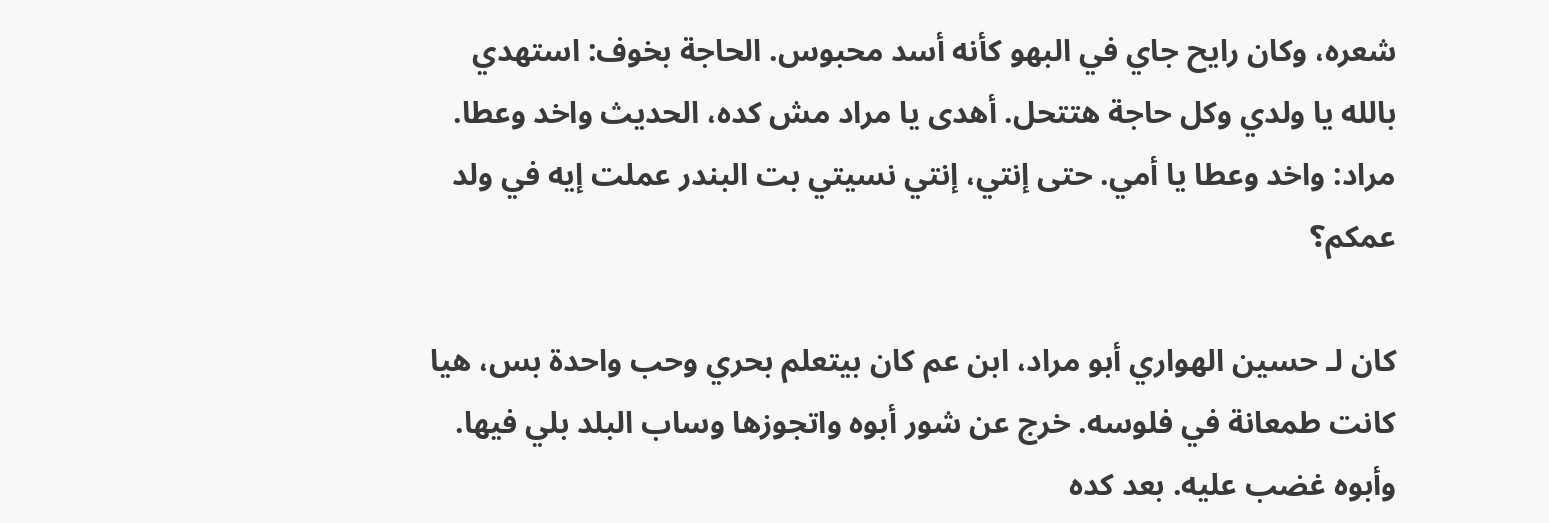شعره، وكان رايح جاي في البهو كأنه أسد محبوس. الحاجة بخوف: استهدي بالله يا ولدي وكل حاجة هتتحل. أهدى يا مراد مش كده، الحديث واخد وعطا. مراد: واخد وعطا يا أمي. حتى إنتي، إنتي نسيتي بت البندر عملت إيه في ولد عمكم؟

كان لـ حسين الهواري أبو مراد، ابن عم كان بيتعلم بحري وحب واحدة بس، هيا كانت طمعانة في فلوسه. خرج عن شور أبوه واتجوزها وساب البلد بلي فيها. وأبوه غضب عليه. بعد كده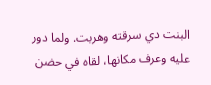البنت دي سرقته وهربت. ولما دور عليه وعرف مكانها، لقاه في حضن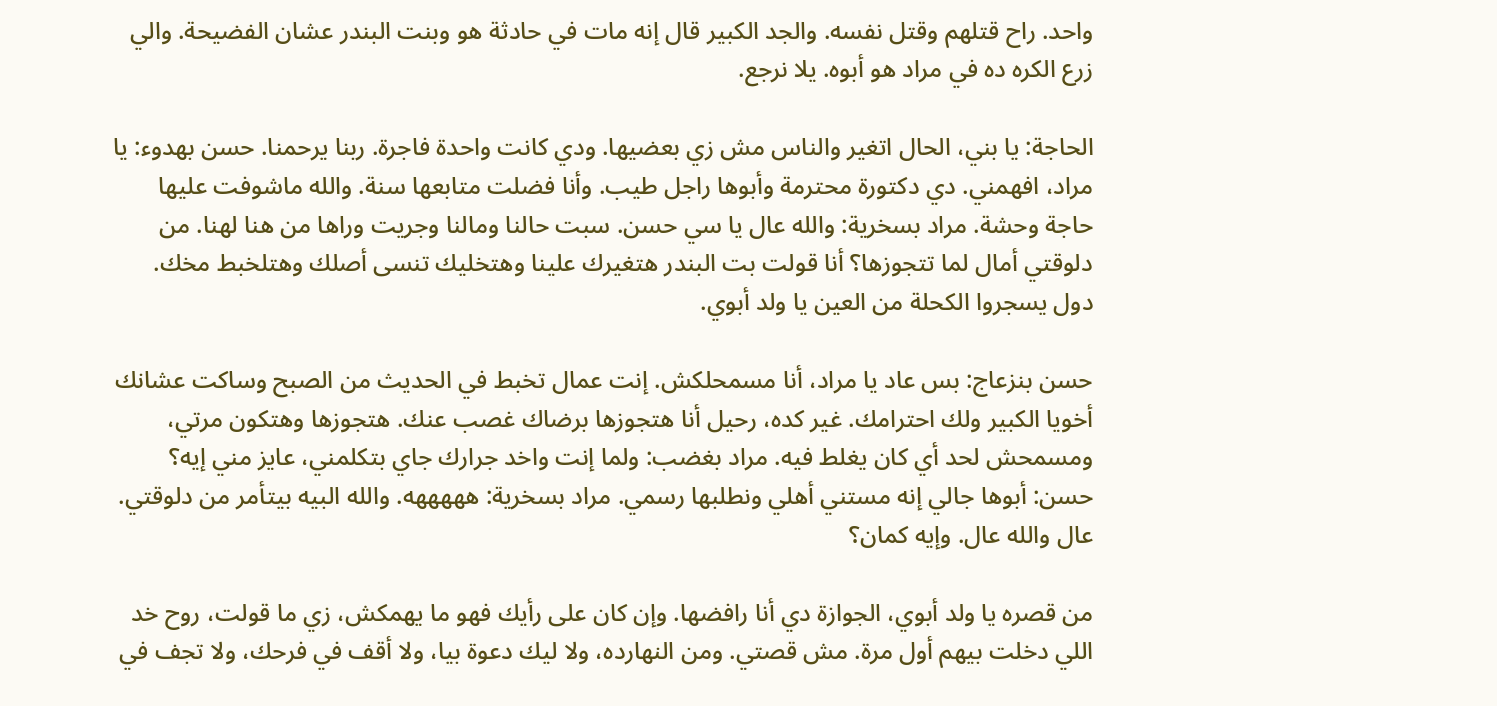واحد. راح قتلهم وقتل نفسه. والجد الكبير قال إنه مات في حادثة هو وبنت البندر عشان الفضيحة. والي زرع الكره ده في مراد هو أبوه. يلا نرجع.

الحاجة: يا بني، الحال اتغير والناس مش زي بعضيها. ودي كانت واحدة فاجرة. ربنا يرحمنا. حسن بهدوء: يا مراد، افهمني. دي دكتورة محترمة وأبوها راجل طيب. وأنا فضلت متابعها سنة. والله ماشوفت عليها حاجة وحشة. مراد بسخرية: والله عال يا سي حسن. سبت حالنا ومالنا وجريت وراها من هنا لهنا. من دلوقتي أمال لما تتجوزها؟ أنا قولت بت البندر هتغيرك علينا وهتخليك تنسى أصلك وهتلخبط مخك. دول يسجروا الكحلة من العين يا ولد أبوي.

حسن بنزعاج: بس عاد يا مراد، أنا مسمحلكش. إنت عمال تخبط في الحديث من الصبح وساكت عشانك أخويا الكبير ولك احترامك. غير كده، رحيل أنا هتجوزها برضاك غصب عنك. هتجوزها وهتكون مرتي، ومسمحش لحد أي كان يغلط فيه. مراد بغضب: ولما إنت واخد جرارك جاي بتكلمني، عايز مني إيه؟ حسن: أبوها جالي إنه مستني أهلي ونطلبها رسمي. مراد بسخرية: هههههه. والله البيه بيتأمر من دلوقتي. عال والله عال. وإيه كمان؟

من قصره يا ولد أبوي، الجوازة دي أنا رافضها. وإن كان على رأيك فهو ما يهمكش، زي ما قولت، روح خد اللي دخلت بيهم أول مرة. مش قصتي. ومن النهارده، ولا ليك دعوة بيا، ولا أقف في فرحك، ولا تجف في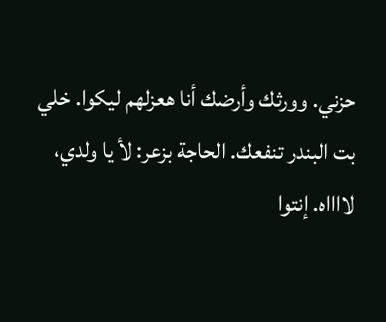حزني. وورثك وأرضك أنا هعزلهم ليكوا. خلي بت البندر تنفعك. الحاجة بزعر: لأ يا ولدي، لااااه. إنتوا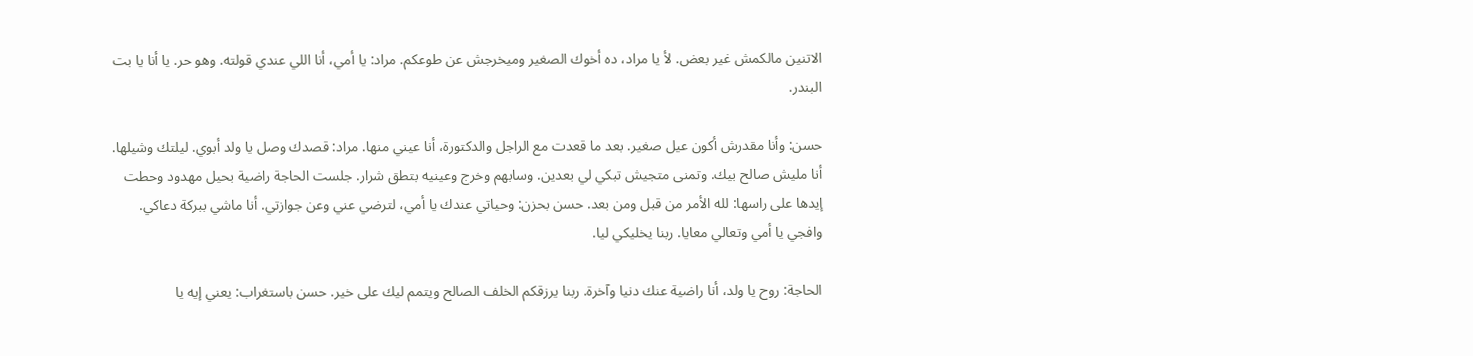الاتنين مالكمش غير بعض. لأ يا مراد، ده أخوك الصغير وميخرجش عن طوعكم. مراد: يا أمي، أنا اللي عندي قولته. وهو حر. يا أنا يا بت البندر.

حسن: وأنا مقدرش أكون عيل صغير. بعد ما قعدت مع الراجل والدكتورة، أنا عيني منها. مراد: قصدك وصل يا ولد أبوي. ليلتك وشيلها. أنا مليش صالح بيك. وتمنى متجيش تبكي لي بعدين. وسابهم وخرج وعينيه بتطق شرار. جلست الحاجة راضية بحيل مهدود وحطت إيدها على راسها: لله الأمر من قبل ومن بعد. حسن بحزن: وحياتي عندك يا أمي، لترضي عني وعن جوازتي. أنا ماشي ببركة دعاكي. وافجي يا أمي وتعالي معايا. ربنا يخليكي ليا.

الحاجة: روح يا ولد، أنا راضية عنك دنيا وآخرة. ربنا يرزقكم الخلف الصالح ويتمم ليك على خير. حسن باستغراب: يعني إيه يا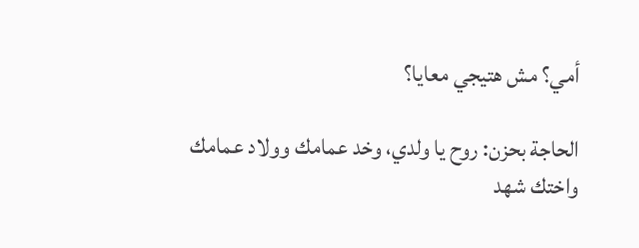أمي؟ مش هتيجي معايا؟

الحاجة بحزن: روح يا ولدي، وخد عمامك وولاد عمامك واختك شهد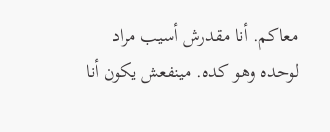معاكم. أنا مقدرش أسيب مراد لوحده وهو كده. مينفعش يكون أنا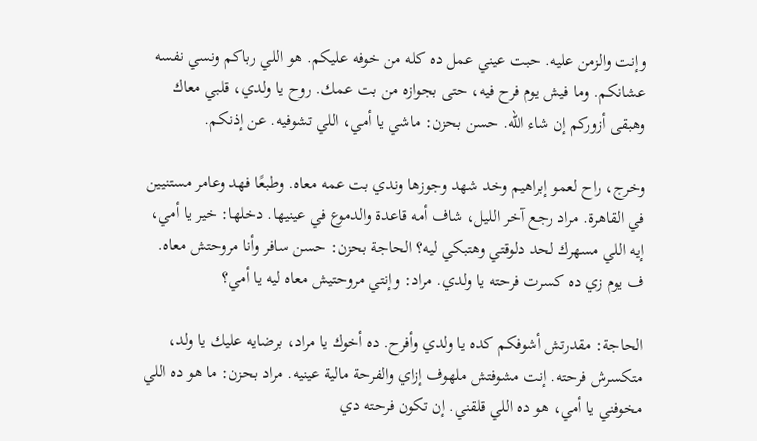وإنت والزمن عليه. حبت عيني عمل ده كله من خوفه عليكم. هو اللي رباكم ونسي نفسه عشانكم. وما فيش يوم فرح فيه، حتى بجوازه من بت عمك. روح يا ولدي، قلبي معاك وهبقى أزوركم إن شاء الله. حسن بحزن: ماشي يا أمي، اللي تشوفيه. عن إذنكم.

وخرج، راح لعمو إبراهيم وخد شهد وجوزها وندي بت عمه معاه. وطبعًا فهد وعامر مستنيين في القاهرة. مراد رجع آخر الليل، شاف أمه قاعدة والدموع في عينيها. دخلها: خير يا أمي، إيه اللي مسهرك لحد دلوقتي وهتبكي ليه؟ الحاجة بحزن: حسن سافر وأنا مروحتش معاه. ف يوم زي ده كسرت فرحته يا ولدي. مراد: وإنتي مروحتيش معاه ليه يا أمي؟

الحاجة: مقدرتش أشوفكم كده يا ولدي وأفرح. ده أخوك يا مراد، برضايه عليك يا ولد، متكسرش فرحته. إنت مشوفتش ملهوف إزاي والفرحة مالية عينيه. مراد بحزن: ما هو ده اللي مخوفني يا أمي، هو ده اللي قلقني. إن تكون فرحته دي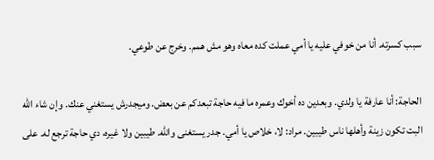سبب كسرته. أنا من خوفي عليه يا أمي عملت كده معاه وهو مش همم. وخرج عن طوعي.

الحاجة: أنا عارفة يا ولدي. وبعدين ده أخوك وعمره ما فيه حاجة تبعدكم عن بعض. وميجدرش يستغني عنك. وإن شاء الله البت تكون زينة وأهلها ناس طيبين. مراد: لا، خلاص يا أمي. جدر يستغنى والله. طيبين ولا غيره، دي حاجة ترجع له. على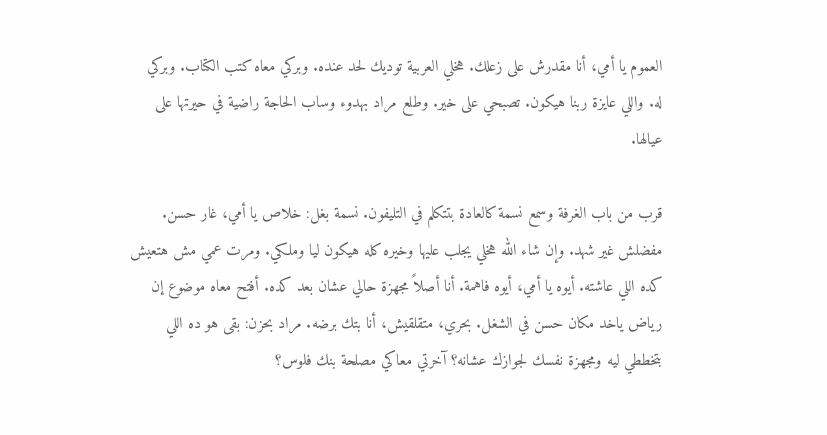العموم يا أمي، أنا مقدرش على زعلك. هخلي العربية توديك لحد عنده. وبركي معاه كتب الكتاب. وبركي له. واللي عايزة ربنا هيكون. تصبحي على خير. وطلع مراد بهدوء وساب الحاجة راضية في حيرتها على عيالها.

قرب من باب الغرفة وسمع نسمة كالعادة بتتكلم في التليفون. نسمة بغل: خلاص يا أمي، غار حسن. مفضلش غير شهد. وإن شاء الله هخلي يجلب عليها وخيره كله هيكون ليا وملكي. ومرت عمي مش هتعيش كده اللي عاشته. أيوه يا أمي، أيوه فاهمة. أنا أصلاً مجهزة حالي عشان بعد كده. أفتح معاه موضوع إن رياض ياخد مكان حسن في الشغل. بحري، متقلقيش، أنا بتك برضه. مراد بحزن: بقى هو ده اللي بتخططي ليه ومجهزة نفسك لجوازك عشانه؟ آخرتي معاكي مصلحة بنك فلوس؟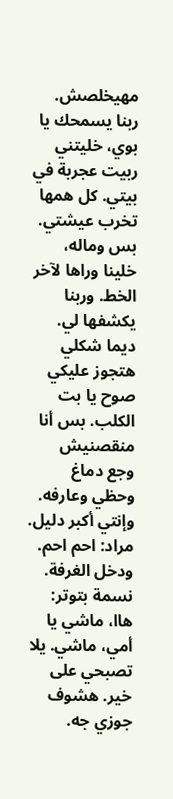مهيخلصش. ربنا يسمحك يا بوي، خليتني ربيت عجربة في بيتي. كل همها تخرب عيشتي. بس وماله، خلينا وراها لآخر الخط. وربنا يكشفها لي. ديما شكلي هتجوز عليكي صوح يا بت الكلب. بس أنا منقصنيش وجع دماغ وحظي وعارفه. وإنتي أكبر دليل. مراد: احم احم. ودخل الغرفة. نسمة بتوتر: هاا، ماشي يا أمي، ماشي. يلا تصبحي على خير. هشوف جوزي جه.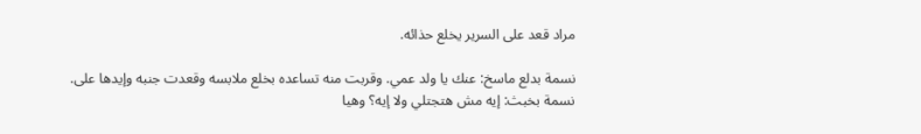مراد قعد على السرير يخلع حذائه.

نسمة بدلع ماسخ: عنك يا ولد عمي. وقربت منه تساعده بخلع ملابسه وقعدت جنبه وإيدها على. نسمة بخبث: إيه مش هتجتلي ولا إيه؟ وهيا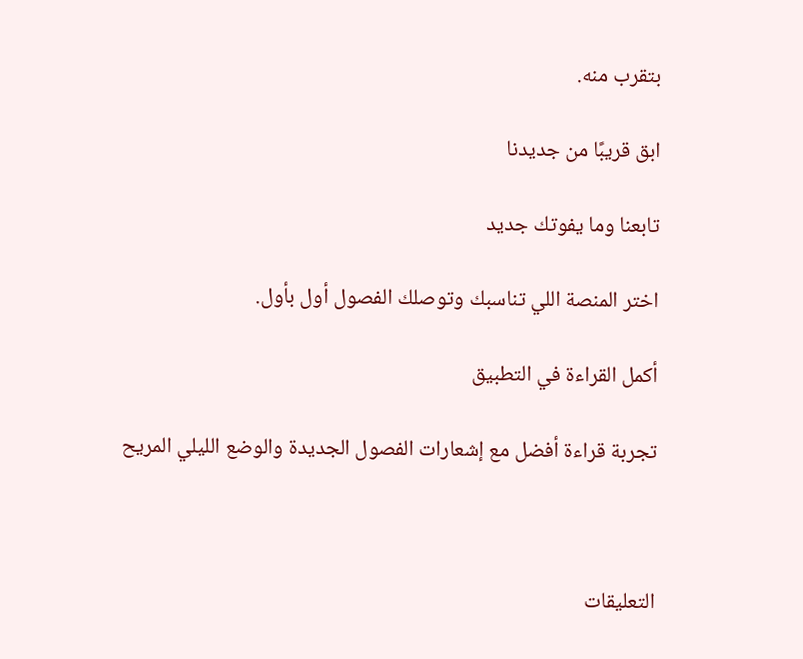بتقرب منه.

ابق قريبًا من جديدنا

تابعنا وما يفوتك جديد

اختر المنصة اللي تناسبك وتوصلك الفصول أول بأول.

أكمل القراءة في التطبيق

تجربة قراءة أفضل مع إشعارات الفصول الجديدة والوضع الليلي المريح



التعليقات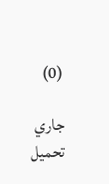(0)

جاري تحميل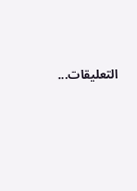التعليقات...